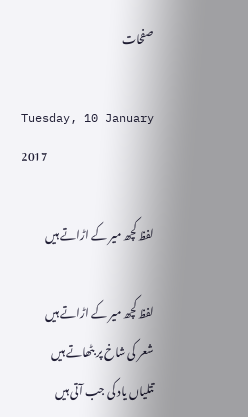صفحات

Tuesday, 10 January 2017

لفظ کچھ میر کے اڑاتے ہیں

لفظ کچھ میر کے اڑاتے ہیں
شعر کی شاخ پر بٹھاتے ہیں
تتلیاں یاد کی جب آتی ہیں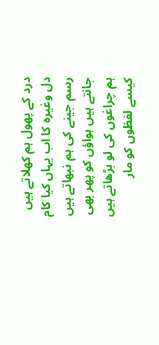درد کے پھول ہم کھلاتے ہیں
دل وغیرہ کا اب یہاں کیا کام
رسم جینے کی ہم نبھاتے ہیں
جانتے ہیں ہواؤں کو پھر بھی
ہم چراغوں کی لو بڑھاتے ہیں
کیسے لفظوں کو مار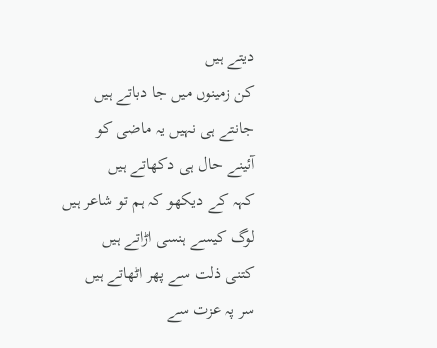دیتے ہیں
کن زمینوں میں جا دباتے ہیں
جانتے ہی نہیں یہ ماضی کو
آئینے حال ہی دکھاتے ہیں
کہہ کے دیکھو کہ ہم تو شاعر ہیں
لوگ کیسے ہنسی اڑاتے ہیں
کتنی ذلت سے پھر اٹھاتے ہیں
سر پہ عزت سے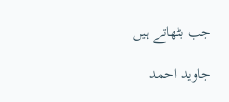جب بٹھاتے ہیں

جاوید احمد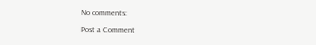No comments:

Post a Comment